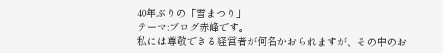40年ぶりの「雪まつり」
テーマ:ブログ赤峰です。
私には尊敬できる経営者が何名かおられますが、その中のお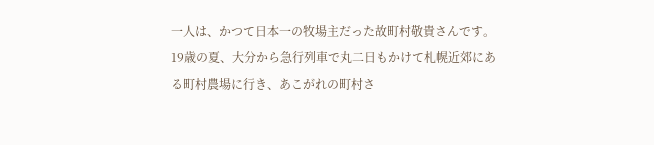一人は、かつて日本一の牧場主だった故町村敬貴さんです。
19歳の夏、大分から急行列車で丸二日もかけて札幌近郊にある町村農場に行き、あこがれの町村さ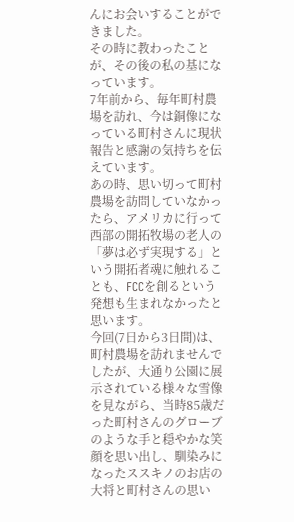んにお会いすることができました。
その時に教わったことが、その後の私の基になっています。
7年前から、毎年町村農場を訪れ、今は銅像になっている町村さんに現状報告と感謝の気持ちを伝えています。
あの時、思い切って町村農場を訪問していなかったら、アメリカに行って西部の開拓牧場の老人の「夢は必ず実現する」という開拓者魂に触れることも、FCCを創るという発想も生まれなかったと思います。
今回(7日から3日間)は、町村農場を訪れませんでしたが、大通り公園に展示されている様々な雪像を見ながら、当時85歳だった町村さんのグローブのような手と穏やかな笑顔を思い出し、馴染みになったススキノのお店の大将と町村さんの思い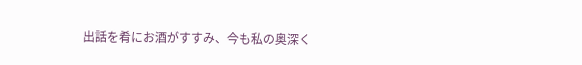出話を肴にお酒がすすみ、今も私の奥深く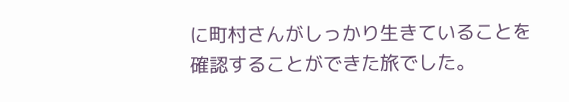に町村さんがしっかり生きていることを確認することができた旅でした。